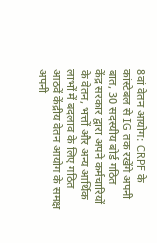8वां वेतन आयोग: CRPF के कांस्टेबल से IG तक रखेंगे अपनी बात, 30 सदस्यीय बोर्ड गठित
केंद्र सरकार द्वारा अपने कर्मचारियों के वेतन, भत्तों और अन्य आर्थिक लाभों में बदलाव के लिए गठित आठवें केंद्रीय वेतन आयोग के समक्ष अपनी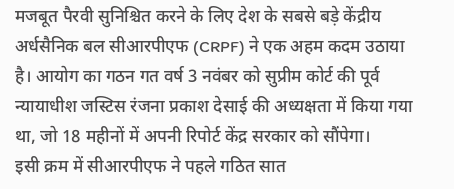मजबूत पैरवी सुनिश्चित करने के लिए देश के सबसे बड़े केंद्रीय अर्धसैनिक बल सीआरपीएफ (CRPF) ने एक अहम कदम उठाया है। आयोग का गठन गत वर्ष 3 नवंबर को सुप्रीम कोर्ट की पूर्व न्यायाधीश जस्टिस रंजना प्रकाश देसाई की अध्यक्षता में किया गया था, जो 18 महीनों में अपनी रिपोर्ट केंद्र सरकार को सौंपेगा।
इसी क्रम में सीआरपीएफ ने पहले गठित सात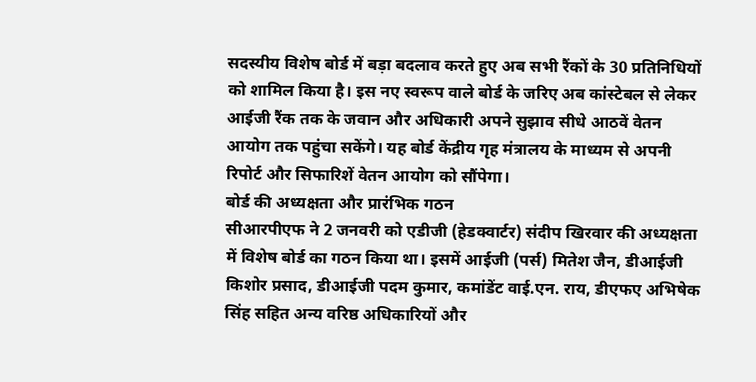सदस्यीय विशेष बोर्ड में बड़ा बदलाव करते हुए अब सभी रैंकों के 30 प्रतिनिधियों को शामिल किया है। इस नए स्वरूप वाले बोर्ड के जरिए अब कांस्टेबल से लेकर आईजी रैंक तक के जवान और अधिकारी अपने सुझाव सीधे आठवें वेतन आयोग तक पहुंचा सकेंगे। यह बोर्ड केंद्रीय गृह मंत्रालय के माध्यम से अपनी रिपोर्ट और सिफारिशें वेतन आयोग को सौंपेगा।
बोर्ड की अध्यक्षता और प्रारंभिक गठन
सीआरपीएफ ने 2 जनवरी को एडीजी (हेडक्वार्टर) संदीप खिरवार की अध्यक्षता में विशेष बोर्ड का गठन किया था। इसमें आईजी (पर्स) मितेश जैन, डीआईजी किशोर प्रसाद, डीआईजी पदम कुमार, कमांडेंट वाई.एन. राय, डीएफए अभिषेक सिंह सहित अन्य वरिष्ठ अधिकारियों और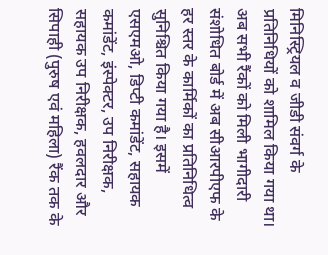मिनिस्ट्रियल व जीडी संवर्ग के प्रतिनिधियों को शामिल किया गया था।
अब सभी रैंकों को मिली भागीदारी
संशोधित बोर्ड में अब सीआरपीएफ के हर स्तर के कार्मिकों का प्रतिनिधित्व सुनिश्चित किया गया है। इसमें एसएमओ, डिप्टी कमांडेंट, सहायक कमांडेंट, इंस्पेक्टर, उप निरीक्षक, सहायक उप निरीक्षक, हवलदार और सिपाही (पुरुष एवं महिला) रैंक तक के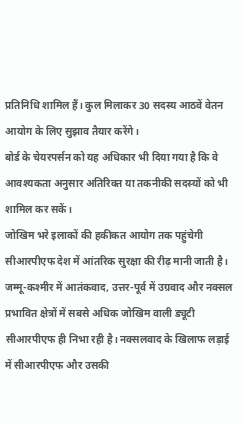प्रतिनिधि शामिल हैं। कुल मिलाकर 30 सदस्य आठवें वेतन आयोग के लिए सुझाव तैयार करेंगे।
बोर्ड के चेयरपर्सन को यह अधिकार भी दिया गया है कि वे आवश्यकता अनुसार अतिरिक्त या तकनीकी सदस्यों को भी शामिल कर सकें।
जोखिम भरे इलाकों की हकीकत आयोग तक पहुंचेगी
सीआरपीएफ देश में आंतरिक सुरक्षा की रीढ़ मानी जाती है। जम्मू-कश्मीर में आतंकवाद, उत्तर-पूर्व में उग्रवाद और नक्सल प्रभावित क्षेत्रों में सबसे अधिक जोखिम वाली ड्यूटी सीआरपीएफ ही निभा रही है। नक्सलवाद के खिलाफ लड़ाई में सीआरपीएफ और उसकी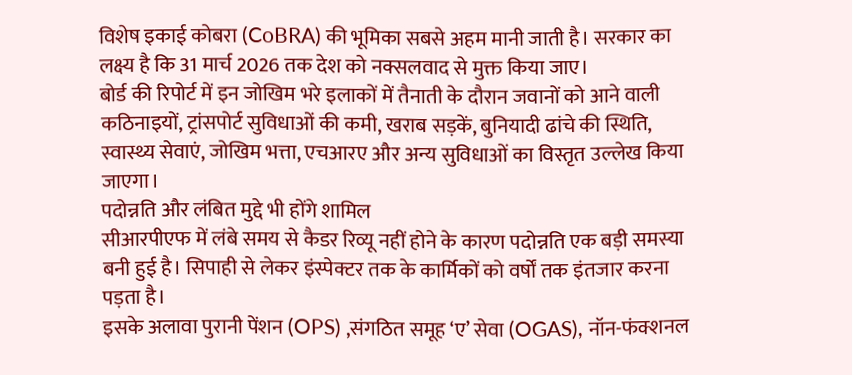विशेष इकाई कोबरा (CoBRA) की भूमिका सबसे अहम मानी जाती है। सरकार का लक्ष्य है कि 31 मार्च 2026 तक देश को नक्सलवाद से मुक्त किया जाए।
बोर्ड की रिपोर्ट में इन जोखिम भरे इलाकों में तैनाती के दौरान जवानों को आने वाली कठिनाइयों, ट्रांसपोर्ट सुविधाओं की कमी, खराब सड़कें, बुनियादी ढांचे की स्थिति, स्वास्थ्य सेवाएं, जोखिम भत्ता, एचआरए और अन्य सुविधाओं का विस्तृत उल्लेख किया जाएगा।
पदोन्नति और लंबित मुद्दे भी होंगे शामिल
सीआरपीएफ में लंबे समय से कैडर रिव्यू नहीं होने के कारण पदोन्नति एक बड़ी समस्या बनी हुई है। सिपाही से लेकर इंस्पेक्टर तक के कार्मिकों को वर्षों तक इंतजार करना पड़ता है।
इसके अलावा पुरानी पेंशन (OPS) ,संगठित समूह ‘ए’ सेवा (OGAS), नॉन-फंक्शनल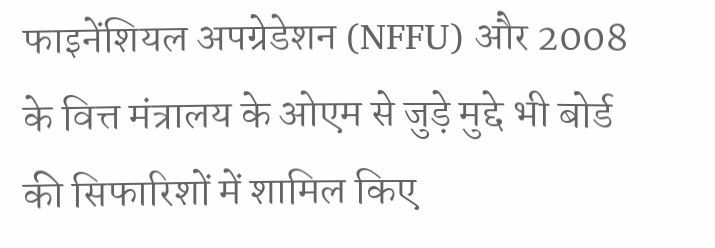फाइनेंशियल अपग्रेडेशन (NFFU) और 2008 के वित्त मंत्रालय के ओएम से जुड़े मुद्दे भी बोर्ड की सिफारिशों में शामिल किए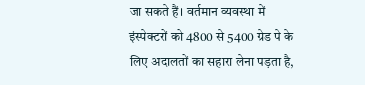जा सकते हैं। वर्तमान व्यवस्था में इंस्पेक्टरों को 4800 से 5400 ग्रेड पे के लिए अदालतों का सहारा लेना पड़ता है,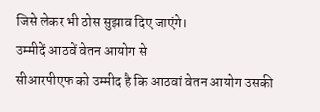जिसे लेकर भी ठोस सुझाव दिए जाएंगे।
उम्मीदें आठवें वेतन आयोग से
सीआरपीएफ को उम्मीद है कि आठवां वेतन आयोग उसकी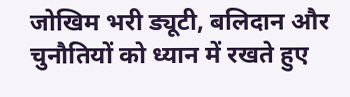जोखिम भरी ड्यूटी, बलिदान और चुनौतियों को ध्यान में रखते हुए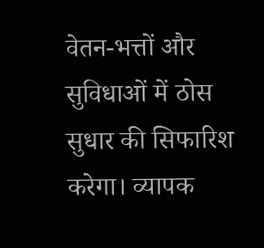वेतन-भत्तों और सुविधाओं में ठोस सुधार की सिफारिश करेगा। व्यापक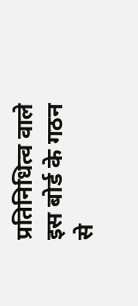प्रतिनिधित्व वाले इस बोर्ड के गठन से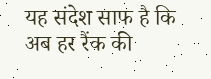यह संदेश साफ है कि अब हर रैंक की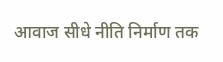आवाज सीधे नीति निर्माण तक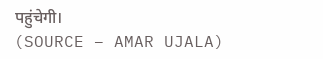पहुंचेगी।
(SOURCE – AMAR UJALA)